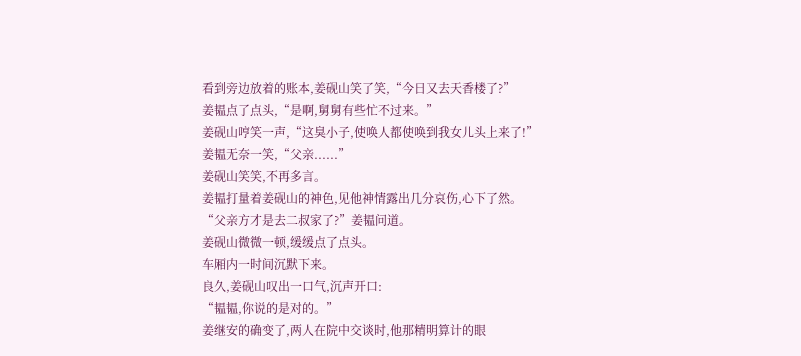看到旁边放着的账本,姜砚山笑了笑,“今日又去天香楼了?”
姜韫点了点头,“是啊,舅舅有些忙不过来。”
姜砚山哼笑一声,“这臭小子,使唤人都使唤到我女儿头上来了!”
姜韫无奈一笑,“父亲......”
姜砚山笑笑,不再多言。
姜韫打量着姜砚山的神色,见他神情露出几分哀伤,心下了然。
“父亲方才是去二叔家了?”姜韫问道。
姜砚山微微一顿,缓缓点了点头。
车厢内一时间沉默下来。
良久,姜砚山叹出一口气,沉声开口:
“韫韫,你说的是对的。”
姜继安的确变了,两人在院中交谈时,他那精明算计的眼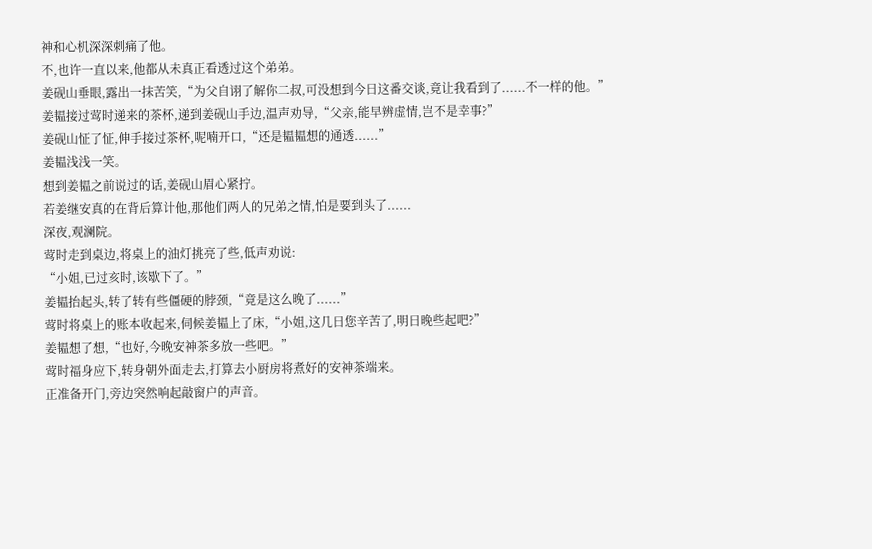神和心机深深刺痛了他。
不,也许一直以来,他都从未真正看透过这个弟弟。
姜砚山垂眼,露出一抹苦笑,“为父自诩了解你二叔,可没想到今日这番交谈,竟让我看到了......不一样的他。”
姜韫接过莺时递来的茶杯,递到姜砚山手边,温声劝导,“父亲,能早辨虚情,岂不是幸事?”
姜砚山怔了怔,伸手接过茶杯,呢喃开口,“还是韫韫想的通透......”
姜韫浅浅一笑。
想到姜韫之前说过的话,姜砚山眉心紧拧。
若姜继安真的在背后算计他,那他们两人的兄弟之情,怕是要到头了......
深夜,观澜院。
莺时走到桌边,将桌上的油灯挑亮了些,低声劝说:
“小姐,已过亥时,该歇下了。”
姜韫抬起头,转了转有些僵硬的脖颈,“竟是这么晚了......”
莺时将桌上的账本收起来,伺候姜韫上了床,“小姐,这几日您辛苦了,明日晚些起吧?”
姜韫想了想,“也好,今晚安神茶多放一些吧。”
莺时福身应下,转身朝外面走去,打算去小厨房将煮好的安神茶端来。
正准备开门,旁边突然响起敲窗户的声音。